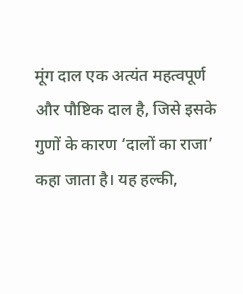मूंग दाल एक अत्यंत महत्वपूर्ण और पौष्टिक दाल है, जिसे इसके गुणों के कारण ‘दालों का राजा’ कहा जाता है। यह हल्की,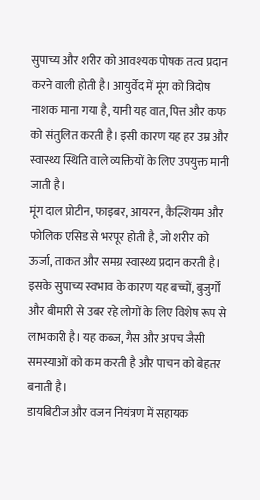सुपाच्य और शरीर को आवश्यक पोषक तत्व प्रदान करने वाली होती है। आयुर्वेद में मूंग को त्रिदोष नाशक माना गया है, यानी यह वात, पित्त और कफ को संतुलित करती है। इसी कारण यह हर उम्र और स्वास्थ्य स्थिति वाले व्यक्तियों के लिए उपयुक्त मानी जाती है।
मूंग दाल प्रोटीन, फाइबर, आयरन, कैल्शियम और फोलिक एसिड से भरपूर होती है, जो शरीर को ऊर्जा, ताकत और समग्र स्वास्थ्य प्रदान करती है। इसके सुपाच्य स्वभाव के कारण यह बच्चों, बुजुर्गों और बीमारी से उबर रहे लोगों के लिए विशेष रूप से लाभकारी है। यह कब्ज, गैस और अपच जैसी समस्याओं को कम करती है और पाचन को बेहतर बनाती है।
डायबिटीज और वजन नियंत्रण में सहायक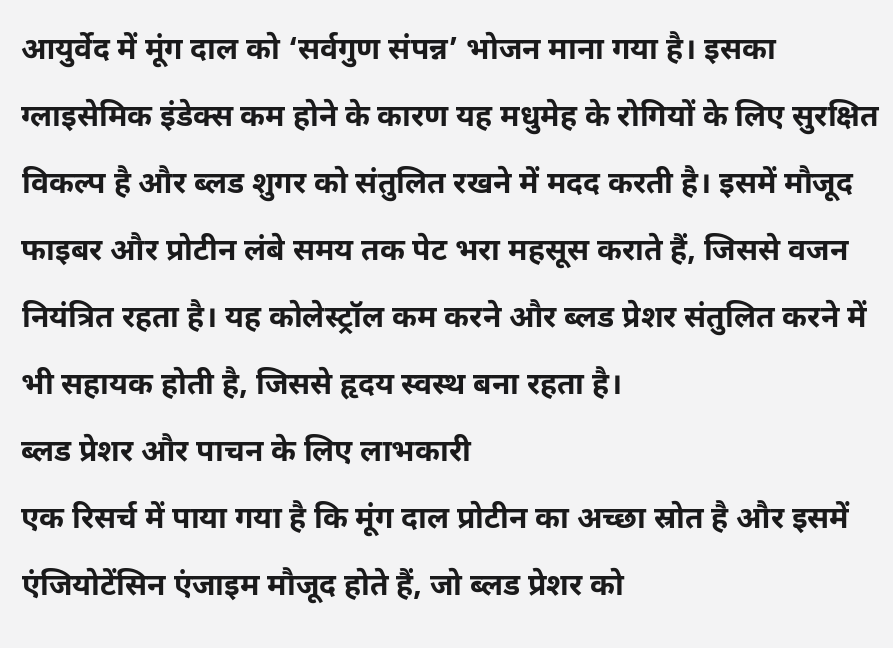आयुर्वेद में मूंग दाल को ‘सर्वगुण संपन्न’ भोजन माना गया है। इसका ग्लाइसेमिक इंडेक्स कम होने के कारण यह मधुमेह के रोगियों के लिए सुरक्षित विकल्प है और ब्लड शुगर को संतुलित रखने में मदद करती है। इसमें मौजूद फाइबर और प्रोटीन लंबे समय तक पेट भरा महसूस कराते हैं, जिससे वजन नियंत्रित रहता है। यह कोलेस्ट्रॉल कम करने और ब्लड प्रेशर संतुलित करने में भी सहायक होती है, जिससे हृदय स्वस्थ बना रहता है।
ब्लड प्रेशर और पाचन के लिए लाभकारी
एक रिसर्च में पाया गया है कि मूंग दाल प्रोटीन का अच्छा स्रोत है और इसमें एंजियोटेंसिन एंजाइम मौजूद होते हैं, जो ब्लड प्रेशर को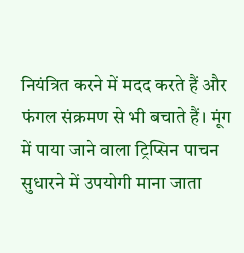नियंत्रित करने में मदद करते हैं और फंगल संक्रमण से भी बचाते हैं। मूंग में पाया जाने वाला ट्रिप्सिन पाचन सुधारने में उपयोगी माना जाता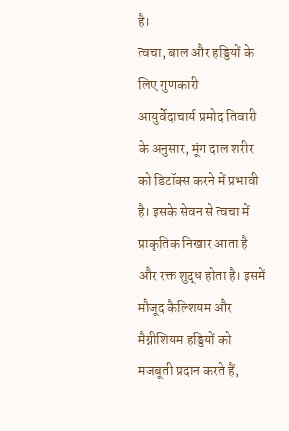है।
त्वचा, बाल और हड्डियों के लिए गुणकारी
आयुर्वेदाचार्य प्रमोद तिवारी के अनुसार, मूंग दाल शरीर को डिटॉक्स करने में प्रभावी है। इसके सेवन से त्वचा में प्राकृतिक निखार आता है और रक्त शुद्ध होता है। इसमें मौजूद कैल्शियम और मैग्नीशियम हड्डियों को मजबूती प्रदान करते हैं,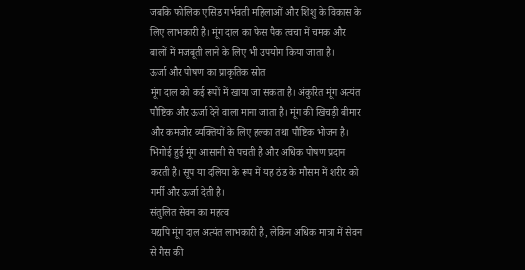जबकि फोलिक एसिड गर्भवती महिलाओं और शिशु के विकास के लिए लाभकारी है। मूंग दाल का फेस पैक त्वचा में चमक और बालों में मजबूती लाने के लिए भी उपयोग किया जाता है।
ऊर्जा और पोषण का प्राकृतिक स्रोत
मूंग दाल को कई रूपों में खाया जा सकता है। अंकुरित मूंग अत्यंत पौष्टिक और ऊर्जा देने वाला माना जाता है। मूंग की खिचड़ी बीमार और कमजोर व्यक्तियों के लिए हल्का तथा पौष्टिक भोजन है। भिगोई हुई मूंग आसानी से पचती है और अधिक पोषण प्रदान करती है। सूप या दलिया के रूप में यह ठंड के मौसम में शरीर को गर्मी और ऊर्जा देती है।
संतुलित सेवन का महत्व
यद्यपि मूंग दाल अत्यंत लाभकारी है, लेकिन अधिक मात्रा में सेवन से गैस की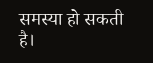समस्या हो सकती है।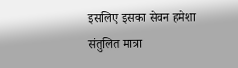इसलिए इसका सेवन हमेशा संतुलित मात्रा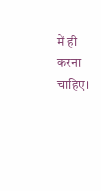में ही करना चाहिए।